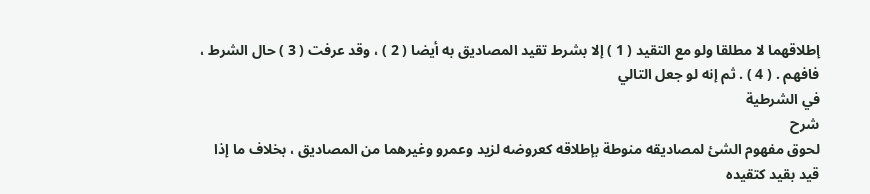إطلاقهما لا مطلقا ولو مع التقيد ( 1 ) إلا بشرط تقيد المصاديق به أيضا ( 2 ) ، وقد عرفت ( 3 ) حال الشرط ، فافهم . ( 4 ) . ثم إنه لو جعل التالي
في الشرطية
شرح
لحوق مفهوم الشئ لمصاديقه منوطة بإطلاقه كعروضه لزيد وعمرو وغيرهما من المصاديق ، بخلاف ما إذا قيد بقيد كتقيده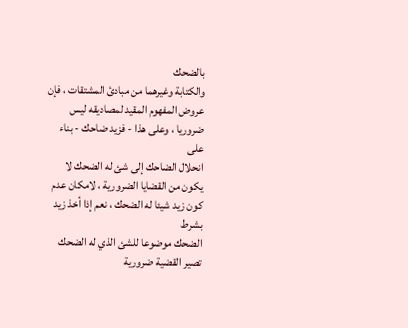بالضحك
والكتابة وغيرهما من مبادئ المشتقات ، فإن عروض المفهوم المقيد لمصاديقه ليس ضروريا ، وعلى هذا - فزيد ضاحك - بناء على
انحلال الضاحك إلى شئ له الضحك لا يكون من القضايا الضرورية ، لامكان عدم كون زيد شيئا له الضحك ، نعم إذا أخذ زيد بشرط
الضحك موضوعا للشئ الذي له الضحك تصير القضية ضرورية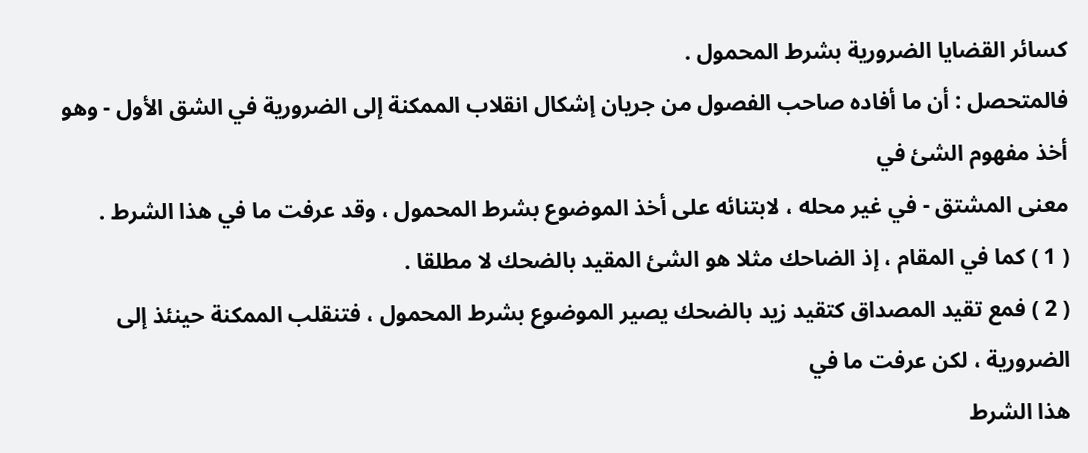كسائر القضايا الضرورية بشرط المحمول .
فالمتحصل : أن ما أفاده صاحب الفصول من جريان إشكال انقلاب الممكنة إلى الضرورية في الشق الأول - وهو أخذ مفهوم الشئ في
معنى المشتق - في غير محله ، لابتنائه على أخذ الموضوع بشرط المحمول ، وقد عرفت ما في هذا الشرط .
( 1 ) كما في المقام ، إذ الضاحك مثلا هو الشئ المقيد بالضحك لا مطلقا .
( 2 ) فمع تقيد المصداق كتقيد زيد بالضحك يصير الموضوع بشرط المحمول ، فتنقلب الممكنة حينئذ إلى الضرورية ، لكن عرفت ما في
هذا الشرط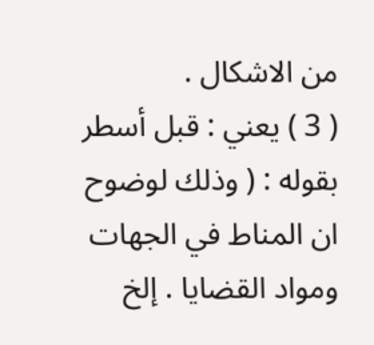من الاشكال .
( 3 ) يعني : قبل أسطر بقوله : ( وذلك لوضوح ان المناط في الجهات ومواد القضايا . إلخ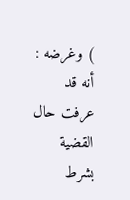) وغرضه : أنه قد عرفت حال القضية بشرط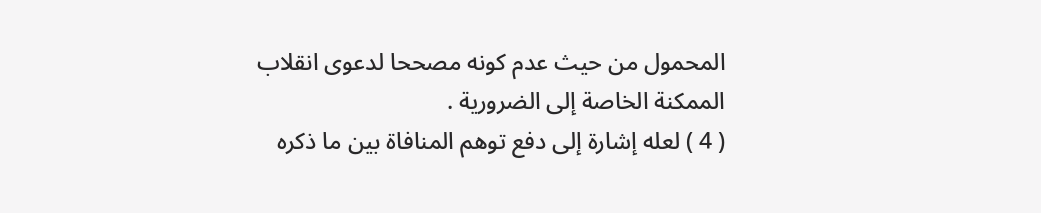المحمول من حيث عدم كونه مصححا لدعوى انقلاب الممكنة الخاصة إلى الضرورية .
( 4 ) لعله إشارة إلى دفع توهم المنافاة بين ما ذكره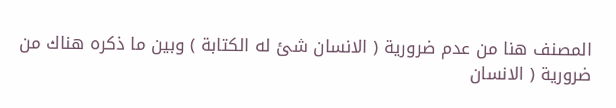المصنف هنا من عدم ضرورية ( الانسان شئ له الكتابة ) وبين ما ذكره هناك من
ضرورية ( الانسان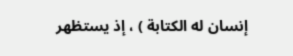إنسان له الكتابة ) ، إذ يستظهر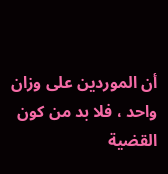أن الموردين على وزان واحد ، فلا بد من كون القضية